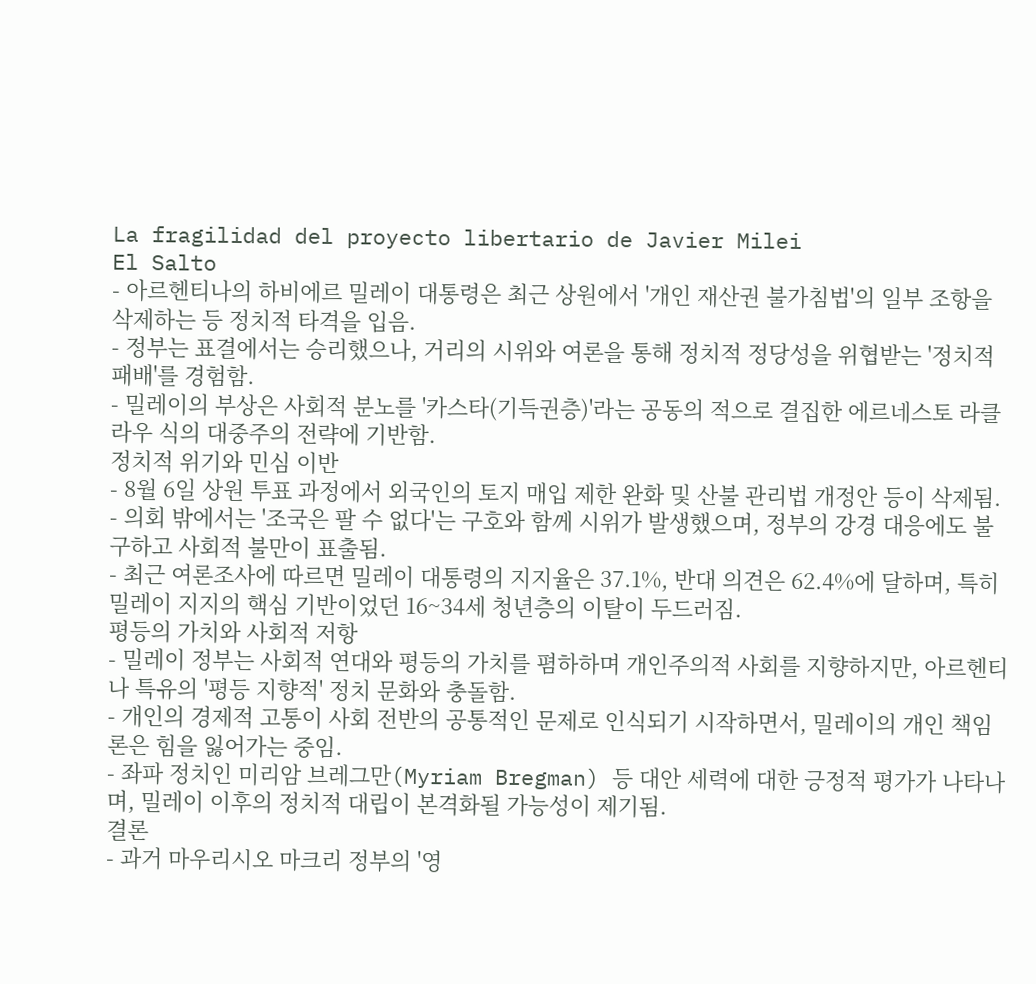La fragilidad del proyecto libertario de Javier Milei
El Salto
- 아르헨티나의 하비에르 밀레이 대통령은 최근 상원에서 '개인 재산권 불가침법'의 일부 조항을 삭제하는 등 정치적 타격을 입음.
- 정부는 표결에서는 승리했으나, 거리의 시위와 여론을 통해 정치적 정당성을 위협받는 '정치적 패배'를 경험함.
- 밀레이의 부상은 사회적 분노를 '카스타(기득권층)'라는 공동의 적으로 결집한 에르네스토 라클라우 식의 대중주의 전략에 기반함.
정치적 위기와 민심 이반
- 8월 6일 상원 투표 과정에서 외국인의 토지 매입 제한 완화 및 산불 관리법 개정안 등이 삭제됨.
- 의회 밖에서는 '조국은 팔 수 없다'는 구호와 함께 시위가 발생했으며, 정부의 강경 대응에도 불구하고 사회적 불만이 표출됨.
- 최근 여론조사에 따르면 밀레이 대통령의 지지율은 37.1%, 반대 의견은 62.4%에 달하며, 특히 밀레이 지지의 핵심 기반이었던 16~34세 청년층의 이탈이 두드러짐.
평등의 가치와 사회적 저항
- 밀레이 정부는 사회적 연대와 평등의 가치를 폄하하며 개인주의적 사회를 지향하지만, 아르헨티나 특유의 '평등 지향적' 정치 문화와 충돌함.
- 개인의 경제적 고통이 사회 전반의 공통적인 문제로 인식되기 시작하면서, 밀레이의 개인 책임론은 힘을 잃어가는 중임.
- 좌파 정치인 미리암 브레그만(Myriam Bregman) 등 대안 세력에 대한 긍정적 평가가 나타나며, 밀레이 이후의 정치적 대립이 본격화될 가능성이 제기됨.
결론
- 과거 마우리시오 마크리 정부의 '영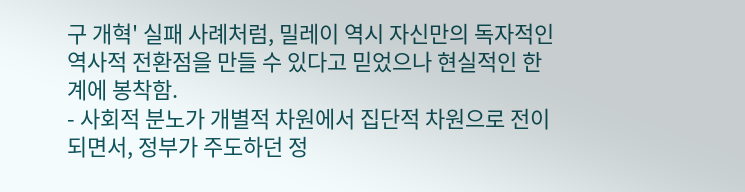구 개혁' 실패 사례처럼, 밀레이 역시 자신만의 독자적인 역사적 전환점을 만들 수 있다고 믿었으나 현실적인 한계에 봉착함.
- 사회적 분노가 개별적 차원에서 집단적 차원으로 전이되면서, 정부가 주도하던 정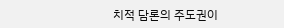치적 담론의 주도권이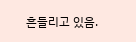흔들리고 있음.